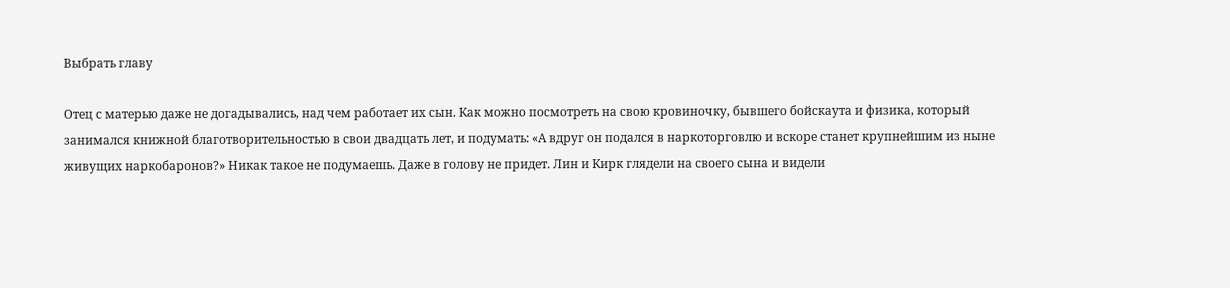Выбрать главу

Отец с матерью даже не догадывались, над чем работает их сын. Как можно посмотреть на свою кровиночку, бывшего бойскаута и физика, который занимался книжной благотворительностью в свои двадцать лет, и подумать: «А вдруг он подался в наркоторговлю и вскоре станет крупнейшим из ныне живущих наркобаронов?» Никак такое не подумаешь. Даже в голову не придет. Лин и Кирк глядели на своего сына и видели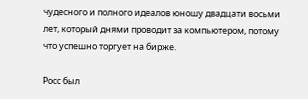чудесного и полного идеалов юношу двадцати восьми лет, который днями проводит за компьютером, потому что успешно торгует на бирже.

Росс был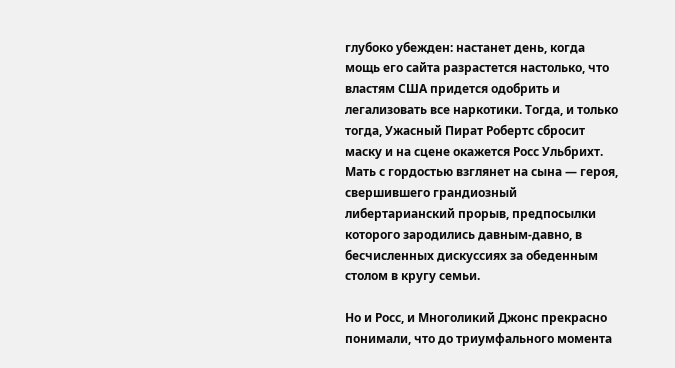глубоко убежден: настанет день, когда мощь его сайта разрастется настолько, что властям США придется одобрить и легализовать все наркотики. Тогда, и только тогда, Ужасный Пират Робертс сбросит маску и на сцене окажется Росс Ульбрихт. Мать с гордостью взглянет на сына — героя, свершившего грандиозный либертарианский прорыв, предпосылки которого зародились давным-давно, в бесчисленных дискуссиях за обеденным столом в кругу семьи.

Но и Росс, и Многоликий Джонс прекрасно понимали, что до триумфального момента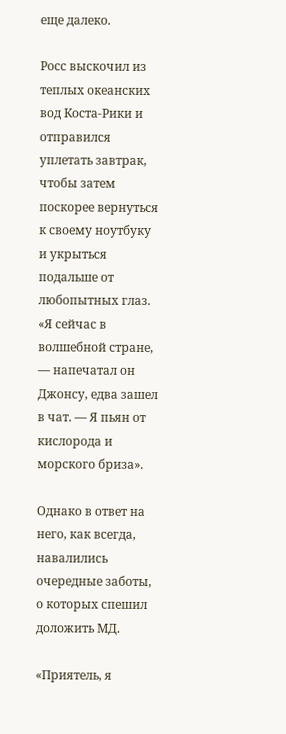еще далеко.

Росс выскочил из теплых океанских вод Коста-Рики и отправился уплетать завтрак, чтобы затем поскорее вернуться к своему ноутбуку и укрыться подальше от любопытных глаз. «Я сейчас в волшебной стране, — напечатал он Джонсу, едва зашел в чат. — Я пьян от кислорода и морского бриза».

Однако в ответ на него, как всегда, навалились очередные заботы, о которых спешил доложить МД.

«Приятель, я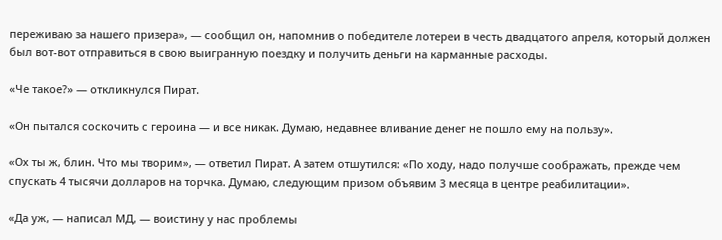переживаю за нашего призера», — сообщил он, напомнив о победителе лотереи в честь двадцатого апреля, который должен был вот-вот отправиться в свою выигранную поездку и получить деньги на карманные расходы.

«Че такое?» — откликнулся Пират.

«Он пытался соскочить с героина — и все никак. Думаю, недавнее вливание денег не пошло ему на пользу».

«Ох ты ж, блин. Что мы творим», — ответил Пират. А затем отшутился: «По ходу, надо получше соображать, прежде чем спускать 4 тысячи долларов на торчка. Думаю, следующим призом объявим 3 месяца в центре реабилитации».

«Да уж, — написал МД, — воистину у нас проблемы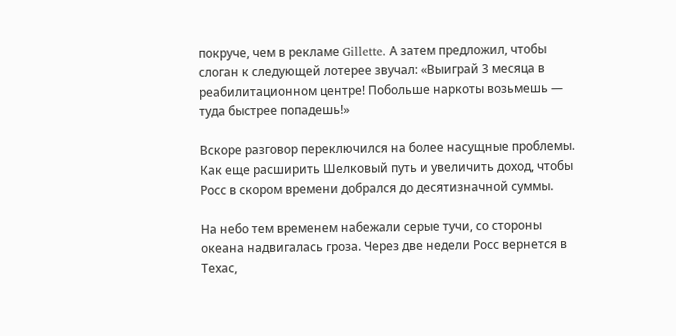покруче, чем в рекламе Gillette. А затем предложил, чтобы слоган к следующей лотерее звучал: «Выиграй 3 месяца в реабилитационном центре! Побольше наркоты возьмешь — туда быстрее попадешь!»

Вскоре разговор переключился на более насущные проблемы. Как еще расширить Шелковый путь и увеличить доход, чтобы Росс в скором времени добрался до десятизначной суммы.

На небо тем временем набежали серые тучи, со стороны океана надвигалась гроза. Через две недели Росс вернется в Техас,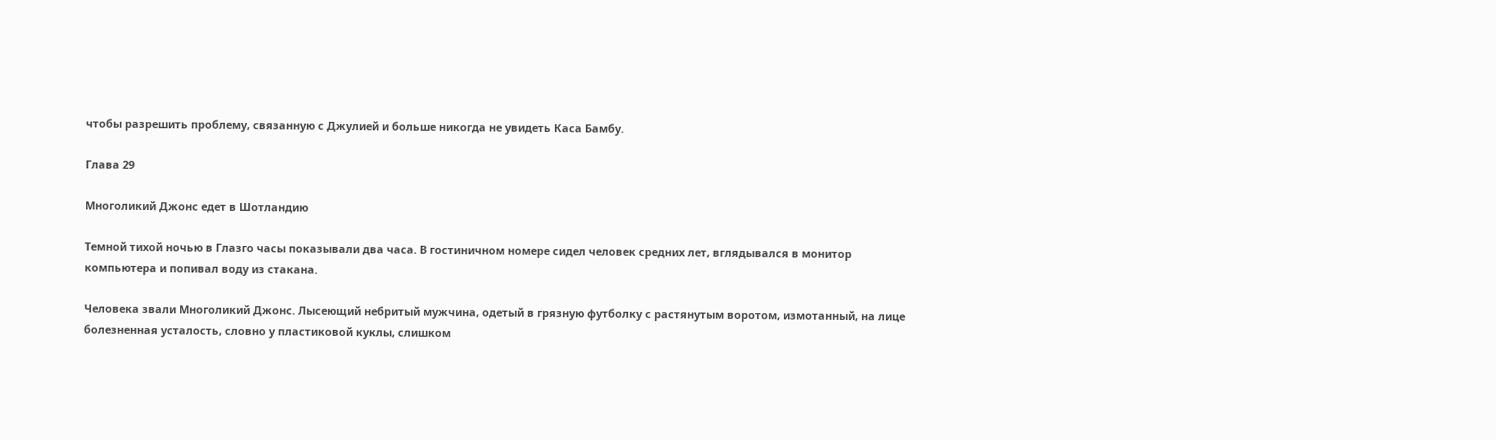чтобы разрешить проблему, связанную с Джулией и больше никогда не увидеть Каса Бамбу.

Глава 29

Многоликий Джонс едет в Шотландию

Темной тихой ночью в Глазго часы показывали два часа. В гостиничном номере сидел человек средних лет, вглядывался в монитор компьютера и попивал воду из стакана.

Человека звали Многоликий Джонс. Лысеющий небритый мужчина, одетый в грязную футболку с растянутым воротом, измотанный, на лице болезненная усталость, словно у пластиковой куклы, слишком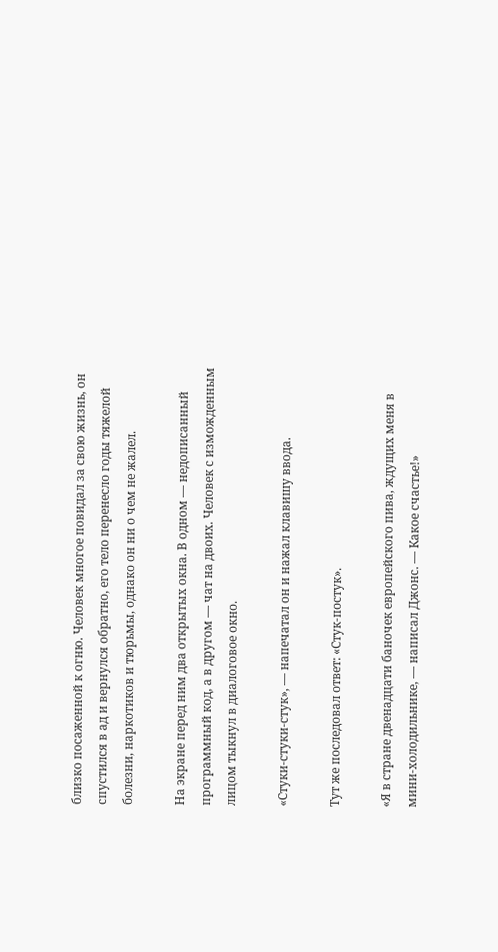близко посаженной к огню. Человек многое повидал за свою жизнь, он спустился в ад и вернулся обратно, его тело перенесло годы тяжелой болезни, наркотиков и тюрьмы, однако он ни о чем не жалел.

На экране перед ним два открытых окна. В одном — недописанный программный код, а в другом — чат на двоих. Человек с изможденным лицом тыкнул в диалоговое окно.

«Стуки-стуки-стук», — напечатал он и нажал клавишу ввода.

Тут же последовал ответ: «Стук-постук».

«Я в стране двенадцати баночек европейского пива, ждущих меня в мини-холодильнике, — написал Джонс. — Какое счастье!»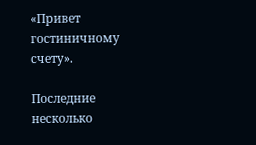«Привет гостиничному счету».

Последние несколько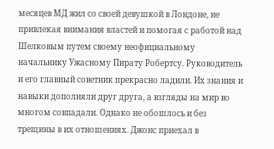месяцев МД жил со своей девушкой в Лондоне, не привлекая внимания властей и помогая с работой над Шелковым путем своему неофициальному начальнику Ужасному Пирату Робертсу. Руководитель и его главный советник прекрасно ладили. Их знания и навыки дополняли друг друга, а взгляды на мир во многом совпадали. Однако не обошлось и без трещины в их отношениях. Джонс приехал в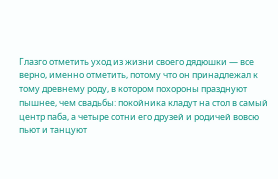Глазго отметить уход из жизни своего дядюшки — все верно, именно отметить, потому что он принадлежал к тому древнему роду, в котором похороны празднуют пышнее, чем свадьбы: покойника кладут на стол в самый центр паба, а четыре сотни его друзей и родичей вовсю пьют и танцуют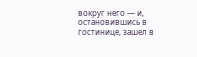вокруг него — и, остановившись в гостинице, зашел в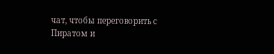чат, чтобы переговорить с Пиратом и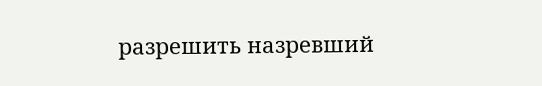разрешить назревший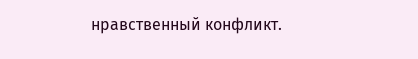нравственный конфликт.